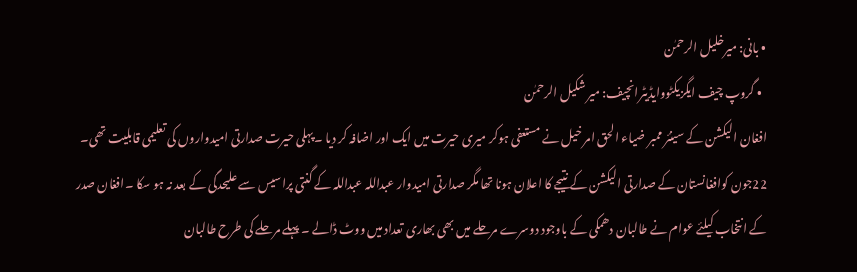• بانی: میرخلیل الرحمٰن
  • گروپ چیف ایگزیکٹووایڈیٹرانچیف: میر شکیل الرحمٰن
افغان الیکشن کے سینئر ممبر ضیاء الحق امر خیل نے مستعفی ہوکر میری حیرت میں ایک اور اضافہ کر دیا ۔پہلی حیرت صدارتی امیدواروں کی تعلیمی قابلیت تھی۔ 22جون کوافغانستان کے صدارتی الیکشن کے نتیجے کا اعلان ہونا تھا مگر صدارتی امیدوار عبداللہ عبداللہ کے گنتی پراسیس سے علیحدگی کے بعد نہ ہو سکا ۔افغان صدر کے انتخاب کیلئے عوام نے طالبان دھمکی کے باوجود دوسرے مرحلے میں بھی بھاری تعداد میں ووٹ ڈالے ۔ پہلے مرحلے کی طرح طالبان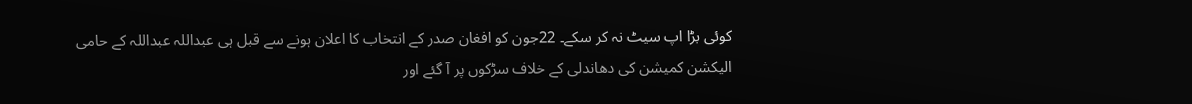کوئی بڑا اپ سیٹ نہ کر سکے۔ 22جون کو افغان صدر کے انتخاب کا اعلان ہونے سے قبل ہی عبداللہ عبداللہ کے حامی الیکشن کمیشن کی دھاندلی کے خلاف سڑکوں پر آ گئے اور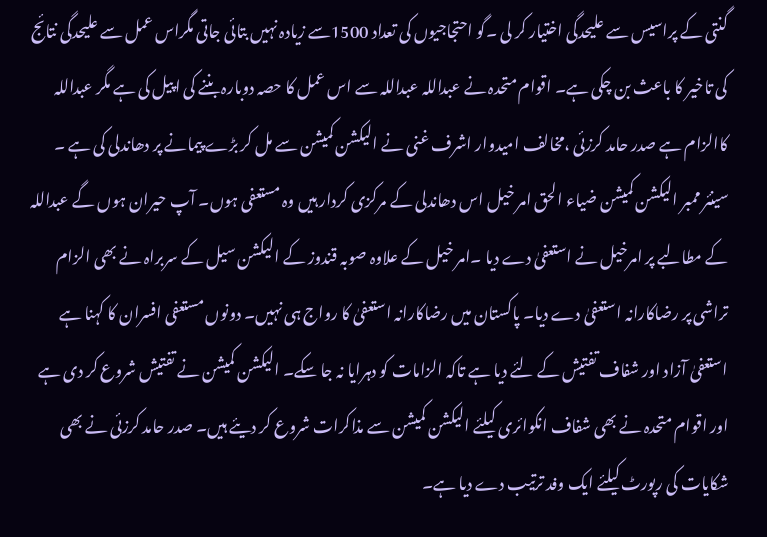گنتی کے پراسیس سے علیحدگی اختیار کر لی ۔گو احتجاجیوں کی تعداد 1500سے زیادہ نہیں بتائی جاتی مگراس عمل سے علیحدگی نتائج کی تاخیر کا باعث بن چکی ہے۔ اقوام متحدہ نے عبداللہ عبداللہ سے اس عمل کا حصہ دوبارہ بننے کی اپیل کی ہے مگر عبداللہ کاالزام ہے صدر حامد کرزئی ،مخالف امیدوار اشرف غنی نے الیکشن کمیشن سے مل کر بڑے پیمانے پر دھاندلی کی ہے ۔ سینئر ممبر الیکشن کمیشن ضیاء الحق امر خیل اس دھاندلی کے مرکزی کردار ہیں وہ مستعفی ہوں۔ آپ حیران ہوں گے عبداللہ کے مطالبے پر امرخیل نے استعفیٰ دے دیا ۔امر خیل کے علاوہ صوبہ قندوز کے الیکشن سیل کے سربراہ نے بھی الزام تراشی پر رضاکارانہ استعفیٰ دے دیا۔ پاکستان میں رضاکارانہ استعفیٰ کا رواج ہی نہیں۔ دونوں مستعفی افسران کا کہنا ہے استعفیٰ آزاد اور شفاف تفتیش کے لئے دیا ہے تاکہ الزامات کو دہرایا نہ جا سکے۔ الیکشن کمیشن نے تفتیش شروع کر دی ہے اور اقوام متحدہ نے بھی شفاف انکوائری کیلئے الیکشن کمیشن سے مذاکرات شروع کر دیئے ہیں۔ صدر حامد کرزئی نے بھی شکایات کی رپورٹ کیلئے ایک وفد ترتیب دے دیا ہے۔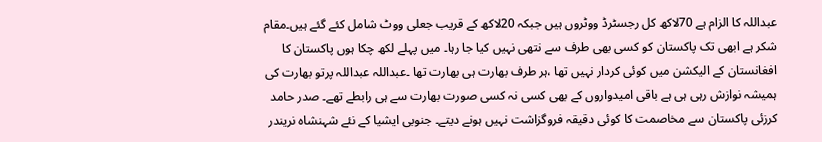عبداللہ کا الزام ہے 70لاکھ کل رجسٹرڈ ووٹروں ہیں جبکہ 20لاکھ کے قریب جعلی ووٹ شامل کئے گئے ہیں۔مقام شکر ہے ابھی تک پاکستان کو کسی بھی طرف سے نتھی نہیں کیا جا رہا۔ میں پہلے لکھ چکا ہوں پاکستان کا افغانستان کے الیکشن میں کوئی کردار نہیں تھا ،ہر طرف بھارت ہی بھارت تھا ۔عبداللہ عبداللہ پرتو بھارت کی ہمیشہ نوازش رہی ہی ہے باقی امیدواروں کے بھی کسی نہ کسی صورت بھارت سے ہی رابطے تھے۔ صدر حامد کرزئی پاکستان سے مخاصمت کا کوئی دقیقہ فروگزاشت نہیں ہونے دیتے۔ جنوبی ایشیا کے نئے شہنشاہ نریندر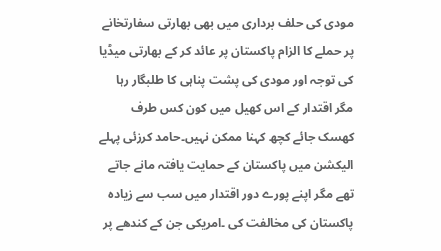مودی کی حلف برداری میں بھی بھارتی سفارتخانے پر حملے کا الزام پاکستان پر عائد کر کے بھارتی میڈیا کی توجہ اور مودی کی پشت پناہی کا طلبگار رہا مگر اقتدار کے اس کھیل میں کون کس طرف کھسک جائے کچھ کہنا ممکن نہیں۔حامد کرزئی پہلے الیکشن میں پاکستان کے حمایت یافتہ مانے جاتے تھے مگر اپنے پورے دور اقتدار میں سب سے زیادہ پاکستان کی مخالفت کی ۔امریکی جن کے کندھے پر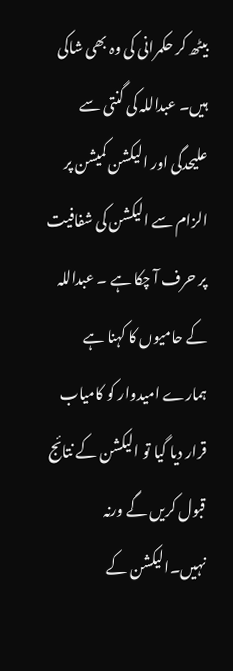بیٹھ کر حکمرانی کی وہ بھی شاکی ہیں۔ عبداللہ کی گنتی سے علیحدگی اور الیکشن کمیشن پر الزام سے الیکشن کی شفافیت پر حرف آ چکا ہے ۔ عبداللہ کے حامیوں کا کہنا ہے ہمارے امیدوار کو کامیاب قرار دیا گیا تو الیکشن کے نتائج قبول کریں گے ورنہ نہیں۔الیکشن کے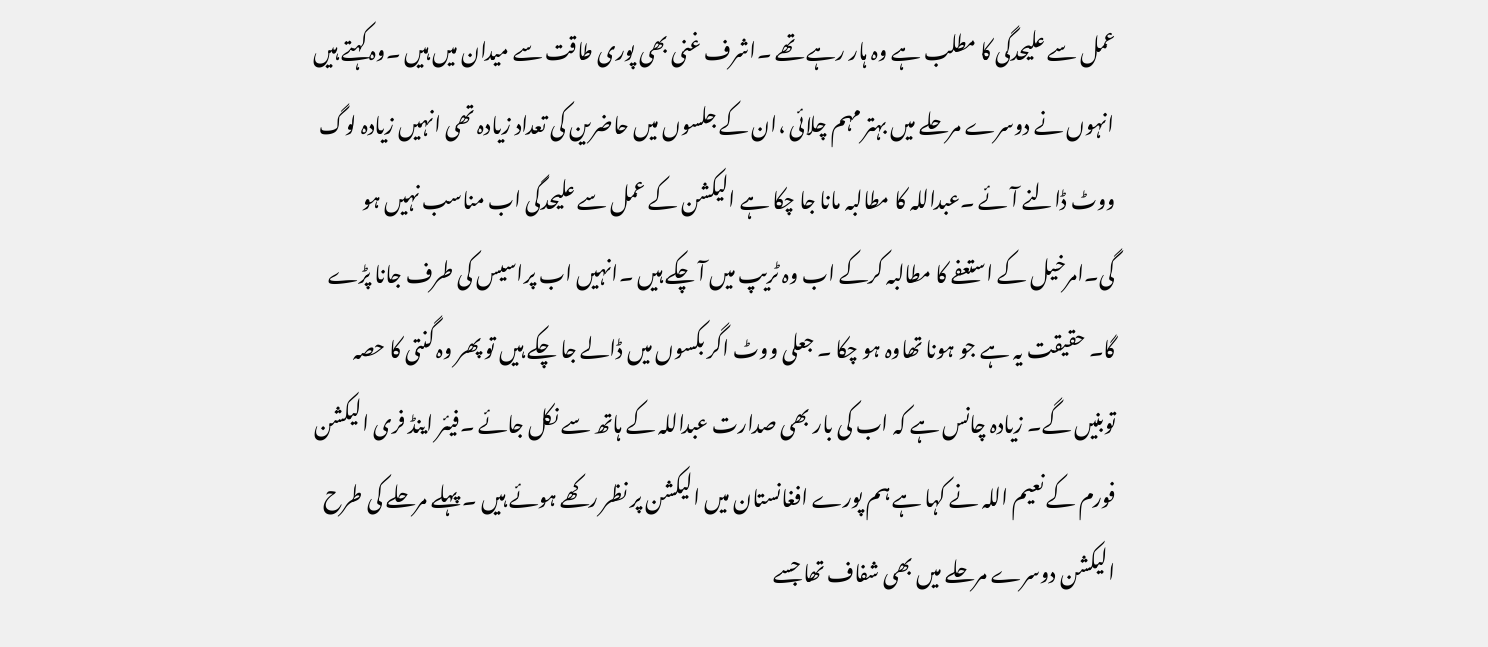عمل سے علیحدگی کا مطلب ہے وہ ہار رہے تھے ۔اشرف غنی بھی پوری طاقت سے میدان میں ہیں ۔وہ کہتے ہیں انہوں نے دوسرے مرحلے میں بہتر مہم چلائی ،ان کے جلسوں میں حاضرین کی تعداد زیادہ تھی انہیں زیادہ لوگ ووٹ ڈالنے آئے ۔عبداللہ کا مطالبہ مانا جا چکا ہے الیکشن کے عمل سے علیحدگی اب مناسب نہیں ہو گی۔امرخیل کے استعفے کا مطالبہ کرکے اب وہ ٹریپ میں آ چکے ہیں ۔انہیں اب پراسیس کی طرف جانا پڑے گا۔ حقیقت یہ ہے جو ہونا تھاوہ ہو چکا ۔ جعلی ووٹ اگر بکسوں میں ڈالے جا چکے ہیں تو پھر وہ گنتی کا حصہ توبنیں گے۔ زیادہ چانس ہے کہ اب کی بار بھی صدارت عبداللہ کے ہاتھ سے نکل جائے ۔فیئر اینڈ فری الیکشن فورم کے نعیم اللہ نے کہا ہے ہم پورے افغانستان میں الیکشن پر نظر رکھے ہوئے ہیں ۔ پہلے مرحلے کی طرح الیکشن دوسرے مرحلے میں بھی شفاف تھا جسے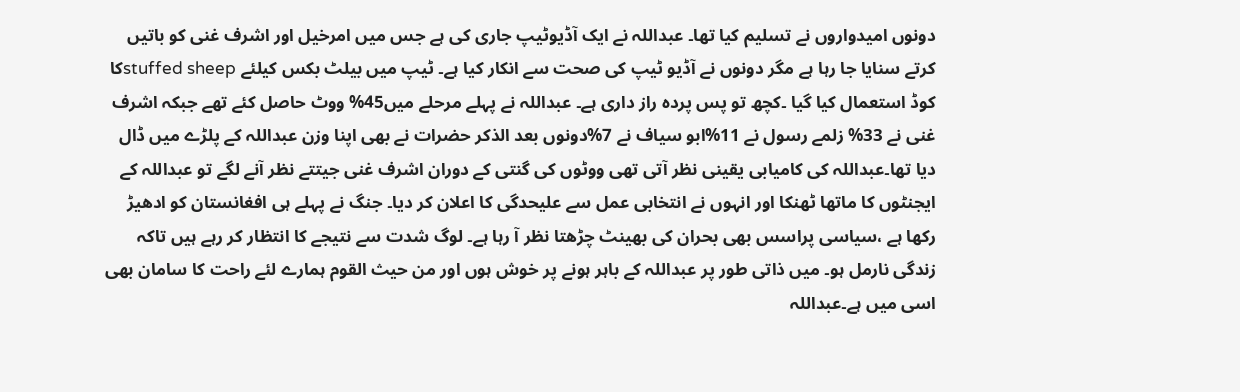دونوں امیدواروں نے تسلیم کیا تھا۔ عبداللہ نے ایک آڈیوٹیپ جاری کی ہے جس میں امرخیل اور اشرف غنی کو باتیں کرتے سنایا جا رہا ہے مگر دونوں نے آڈیو ٹیپ کی صحت سے انکار کیا ہے۔ ٹیپ میں بیلٹ بکس کیلئے stuffed sheepکا کوڈ استعمال کیا گیا ۔کچھ تو پس پردہ راز داری ہے۔ عبداللہ نے پہلے مرحلے میں45% ووٹ حاصل کئے تھے جبکہ اشرف غنی نے 33% زلمے رسول نے 11%ابو سیاف نے 7%دونوں بعد الذکر حضرات نے بھی اپنا وزن عبداللہ کے پلڑے میں ڈال دیا تھا۔عبداللہ کی کامیابی یقینی نظر آتی تھی ووٹوں کی گنتی کے دوران اشرف غنی جیتتے نظر آنے لگے تو عبداللہ کے ایجنٹوں کا ماتھا ٹھنکا اور انہوں نے انتخابی عمل سے علیحدگی کا اعلان کر دیا۔ جنگ نے پہلے ہی افغانستان کو ادھیڑ رکھا ہے ،سیاسی پراسس بھی بحران کی بھینٹ چڑھتا نظر آ رہا ہے۔ لوگ شدت سے نتیجے کا انتظار کر رہے ہیں تاکہ زندگی نارمل ہو۔ میں ذاتی طور پر عبداللہ کے باہر ہونے پر خوش ہوں اور من حیث القوم ہمارے لئے راحت کا سامان بھی اسی میں ہے۔عبداللہ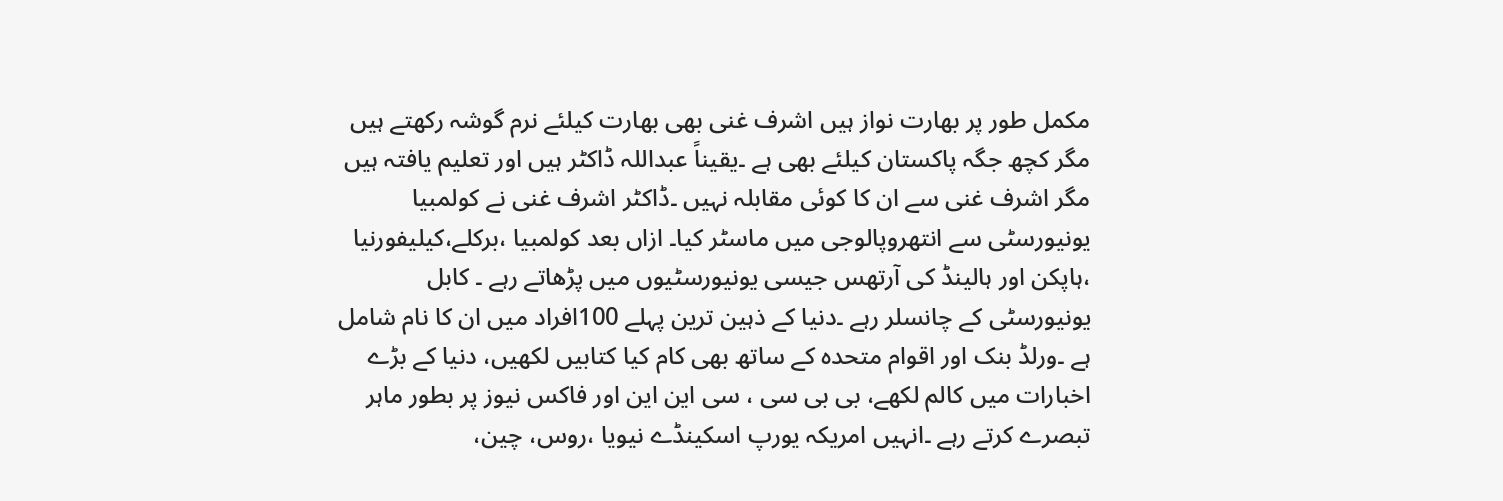مکمل طور پر بھارت نواز ہیں اشرف غنی بھی بھارت کیلئے نرم گوشہ رکھتے ہیں مگر کچھ جگہ پاکستان کیلئے بھی ہے ۔یقیناً عبداللہ ڈاکٹر ہیں اور تعلیم یافتہ ہیں مگر اشرف غنی سے ان کا کوئی مقابلہ نہیں ۔ڈاکٹر اشرف غنی نے کولمبیا یونیورسٹی سے انتھروپالوجی میں ماسٹر کیا۔ ازاں بعد کولمبیا ،برکلے،کیلیفورنیا ،ہاپکن اور ہالینڈ کی آرتھس جیسی یونیورسٹیوں میں پڑھاتے رہے ۔ کابل یونیورسٹی کے چانسلر رہے ۔دنیا کے ذہین ترین پہلے 100افراد میں ان کا نام شامل ہے ۔ورلڈ بنک اور اقوام متحدہ کے ساتھ بھی کام کیا کتابیں لکھیں، دنیا کے بڑے اخبارات میں کالم لکھے، بی بی سی ، سی این این اور فاکس نیوز پر بطور ماہر تبصرے کرتے رہے ۔انہیں امریکہ یورپ اسکینڈے نیویا ،روس، چین،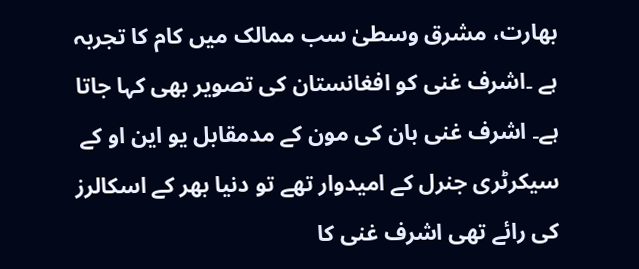بھارت، مشرق وسطیٰ سب ممالک میں کام کا تجربہ ہے ۔اشرف غنی کو افغانستان کی تصویر بھی کہا جاتا ہے۔ اشرف غنی بان کی مون کے مدمقابل یو این او کے سیکرٹری جنرل کے امیدوار تھے تو دنیا بھر کے اسکالرز کی رائے تھی اشرف غنی کا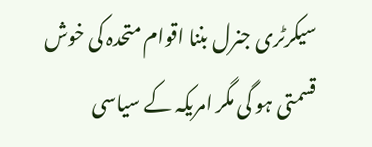سیکرٹری جنرل بننا اقوام متحدہ کی خوش قسمتی ہو گی مگر امریکہ کے سیاسی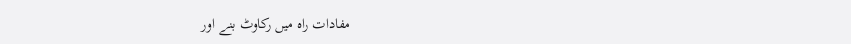مفادات راہ میں رکاوٹ بنے اور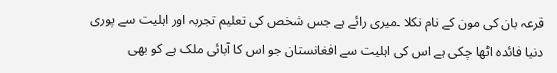قرعہ بان کی مون کے نام نکلا ۔میری رائے ہے جس شخص کی تعلیم تجربہ اور اہلیت سے پوری دنیا فائدہ اٹھا چکی ہے اس کی اہلیت سے افغانستان جو اس کا آبائی ملک ہے کو بھی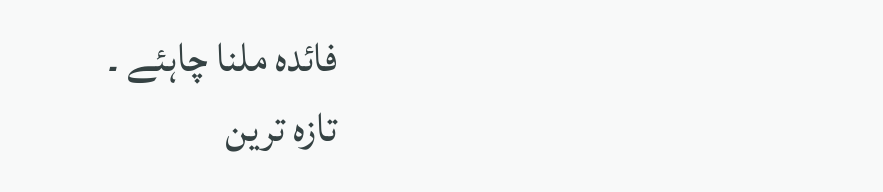فائدہ ملنا چاہئے ۔
تازہ ترین